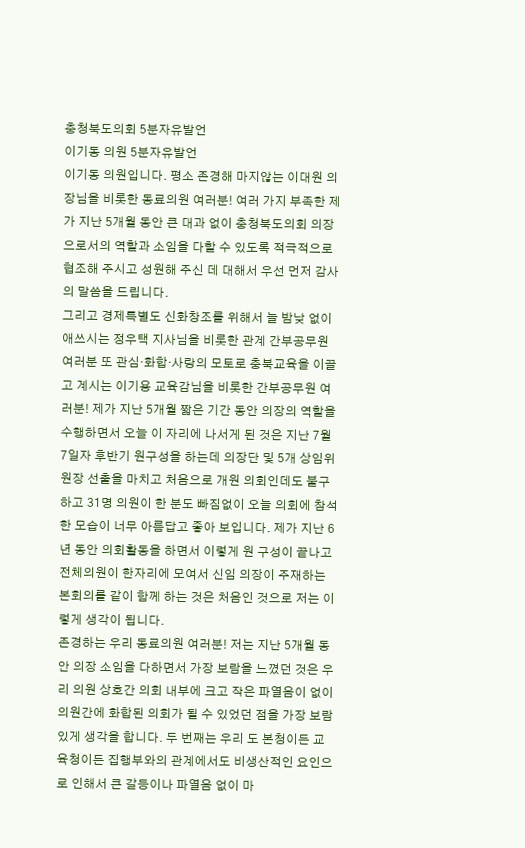충청북도의회 5분자유발언
이기동 의원 5분자유발언
이기동 의원입니다. 평소 존경해 마지않는 이대원 의장님을 비롯한 동료의원 여러분! 여러 가지 부족한 제가 지난 5개월 동안 큰 대과 없이 충청북도의회 의장으로서의 역할과 소임을 다할 수 있도록 적극적으로 협조해 주시고 성원해 주신 데 대해서 우선 먼저 감사의 말씀을 드립니다.
그리고 경제특별도 신화창조를 위해서 늘 밤낮 없이 애쓰시는 정우택 지사님을 비롯한 관계 간부공무원 여러분 또 관심·화합·사랑의 모토로 충북교육을 이끌고 계시는 이기용 교육감님을 비롯한 간부공무원 여러분! 제가 지난 5개월 짧은 기간 동안 의장의 역할을 수행하면서 오늘 이 자리에 나서게 된 것은 지난 7월 7일자 후반기 원구성을 하는데 의장단 및 5개 상임위원장 선출을 마치고 처음으로 개원 의회인데도 불구하고 31명 의원이 한 분도 빠짐없이 오늘 의회에 참석한 모습이 너무 아름답고 좋아 보입니다. 제가 지난 6년 동안 의회활동을 하면서 이렇게 원 구성이 끝나고 전체의원이 한자리에 모여서 신임 의장이 주재하는 본회의를 같이 함께 하는 것은 처음인 것으로 저는 이렇게 생각이 됩니다.
존경하는 우리 동료의원 여러분! 저는 지난 5개월 동안 의장 소임을 다하면서 가장 보람을 느꼈던 것은 우리 의원 상호간 의회 내부에 크고 작은 파열음이 없이 의원간에 화합된 의회가 될 수 있었던 점을 가장 보람 있게 생각을 합니다. 두 번째는 우리 도 본청이든 교육청이든 집행부와의 관계에서도 비생산적인 요인으로 인해서 큰 갈등이나 파열음 없이 마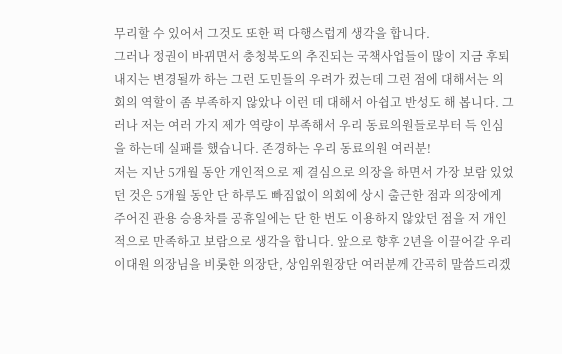무리할 수 있어서 그것도 또한 퍽 다행스럽게 생각을 합니다.
그러나 정권이 바뀌면서 충청북도의 추진되는 국책사업들이 많이 지금 후퇴 내지는 변경될까 하는 그런 도민들의 우려가 컸는데 그런 점에 대해서는 의회의 역할이 좀 부족하지 않았나 이런 데 대해서 아쉽고 반성도 해 봅니다. 그러나 저는 여러 가지 제가 역량이 부족해서 우리 동료의원들로부터 득 인심을 하는데 실패를 했습니다. 존경하는 우리 동료의원 여러분!
저는 지난 5개월 동안 개인적으로 제 결심으로 의장을 하면서 가장 보람 있었던 것은 5개월 동안 단 하루도 빠짐없이 의회에 상시 출근한 점과 의장에게 주어진 관용 승용차를 공휴일에는 단 한 번도 이용하지 않았던 점을 저 개인적으로 만족하고 보람으로 생각을 합니다. 앞으로 향후 2년을 이끌어갈 우리 이대원 의장님을 비롯한 의장단, 상임위원장단 여러분께 간곡히 말씀드리겠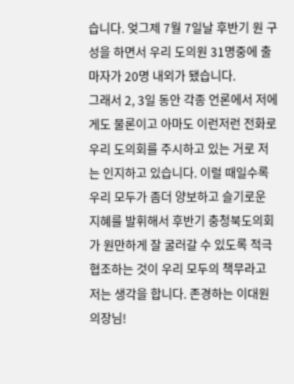습니다. 엊그제 7월 7일날 후반기 원 구성을 하면서 우리 도의원 31명중에 출마자가 20명 내외가 됐습니다.
그래서 2, 3일 동안 각종 언론에서 저에게도 물론이고 아마도 이런저런 전화로 우리 도의회를 주시하고 있는 거로 저는 인지하고 있습니다. 이럴 때일수록 우리 모두가 좀더 양보하고 슬기로운 지혜를 발휘해서 후반기 충청북도의회가 원만하게 잘 굴러갈 수 있도록 적극 협조하는 것이 우리 모두의 책무라고 저는 생각을 합니다. 존경하는 이대원 의장님!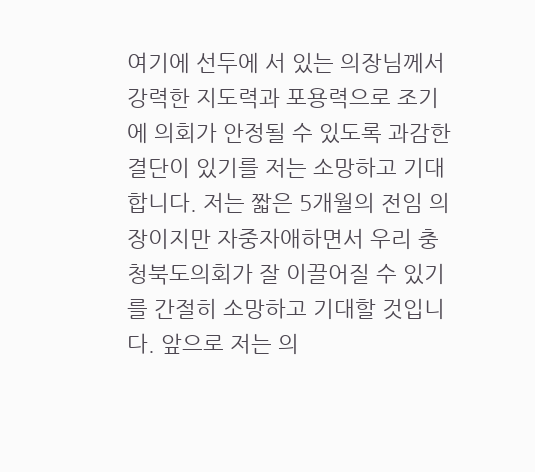여기에 선두에 서 있는 의장님께서 강력한 지도력과 포용력으로 조기에 의회가 안정될 수 있도록 과감한 결단이 있기를 저는 소망하고 기대합니다. 저는 짧은 5개월의 전임 의장이지만 자중자애하면서 우리 충청북도의회가 잘 이끌어질 수 있기를 간절히 소망하고 기대할 것입니다. 앞으로 저는 의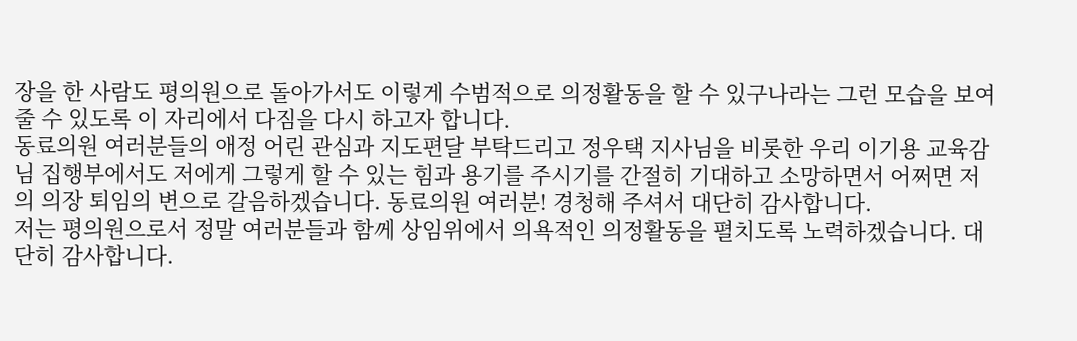장을 한 사람도 평의원으로 돌아가서도 이렇게 수범적으로 의정활동을 할 수 있구나라는 그런 모습을 보여줄 수 있도록 이 자리에서 다짐을 다시 하고자 합니다.
동료의원 여러분들의 애정 어린 관심과 지도편달 부탁드리고 정우택 지사님을 비롯한 우리 이기용 교육감님 집행부에서도 저에게 그렇게 할 수 있는 힘과 용기를 주시기를 간절히 기대하고 소망하면서 어쩌면 저의 의장 퇴임의 변으로 갈음하겠습니다. 동료의원 여러분! 경청해 주셔서 대단히 감사합니다.
저는 평의원으로서 정말 여러분들과 함께 상임위에서 의욕적인 의정활동을 펼치도록 노력하겠습니다. 대단히 감사합니다.